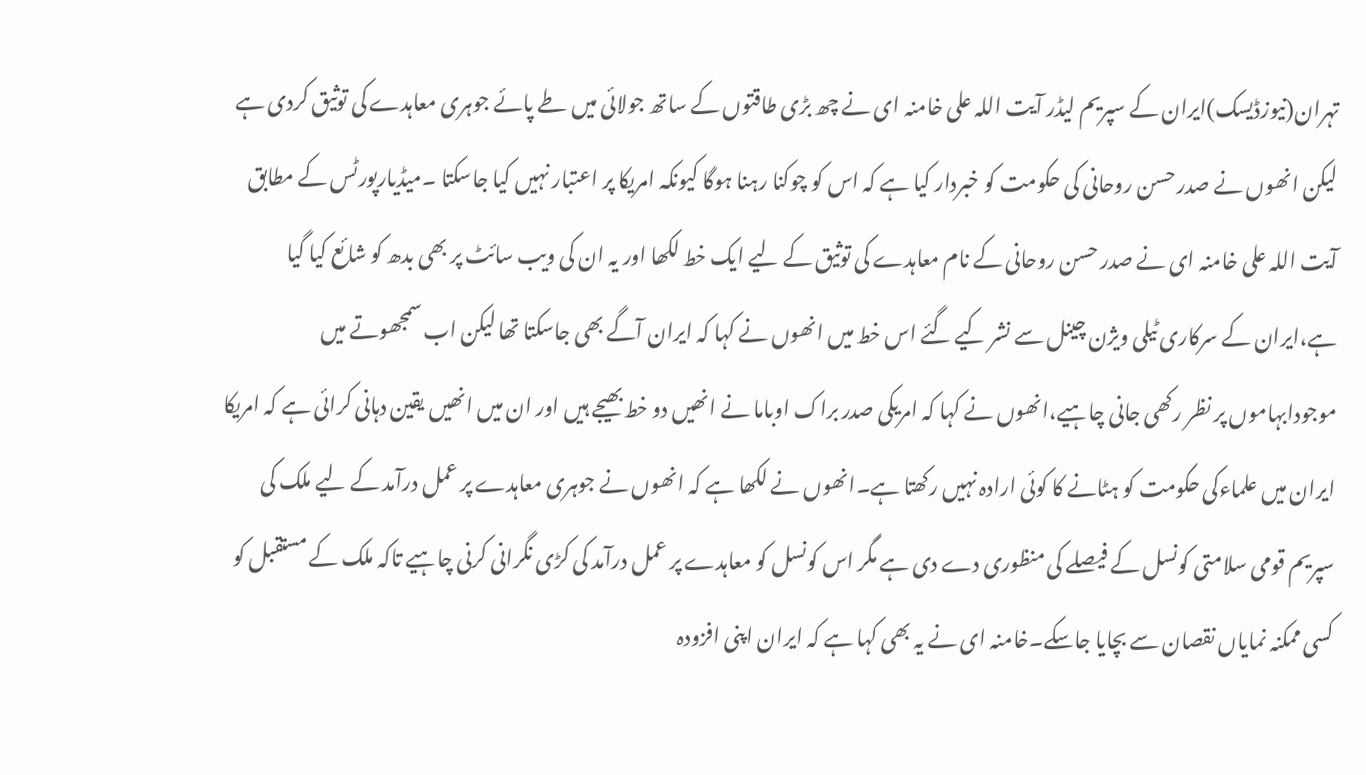تہران(نیوزڈیسک)ایران کے سپریم لیڈر آیت اللہ علی خامنہ ای نے چھ بڑی طاقتوں کے ساتھ جولائی میں طے پائے جوہری معاہدے کی توثیق کردی ہے لیکن انھوں نے صدر حسن روحانی کی حکومت کو خبردار کیا ہے کہ اس کو چوکنا رہنا ہوگا کیونکہ امریکا پر اعتبار نہیں کیا جاسکتا ۔میڈیارپورٹس کے مطابق آیت اللہ علی خامنہ ای نے صدر حسن روحانی کے نام معاہدے کی توثیق کے لیے ایک خط لکھا اور یہ ان کی ویب سائٹ پر بھی بدھ کو شائع کیا گیا ہے،ایران کے سرکاری ٹیلی ویژن چینل سے نشر کیے گئے اس خط میں انھوں نے کہا کہ ایران آگے بھی جاسکتا تھا لیکن اب سمجھوتے میں موجودابہاموں پر نظر رکھی جانی چاہیے،انھوں نے کہا کہ امریکی صدر براک اوباما نے انھیں دو خط بھیجے ہیں اور ان میں انھیں یقین دہانی کرائی ہے کہ امریکا ایران میں علماءکی حکومت کو ہٹانے کا کوئی ارادہ نہیں رکھتا ہے۔انھوں نے لکھا ہے کہ انھوں نے جوہری معاہدے پر عمل درآمد کے لیے ملک کی سپریم قومی سلامتی کونسل کے فیصلے کی منظوری دے دی ہے مگر اس کونسل کو معاہدے پر عمل درآمد کی کڑی نگرانی کرنی چاہیے تاکہ ملک کے مستقبل کو کسی ممکنہ نمایاں نقصان سے بچایا جاسکے۔خامنہ ای نے یہ بھی کہا ہے کہ ایران اپنی افزودہ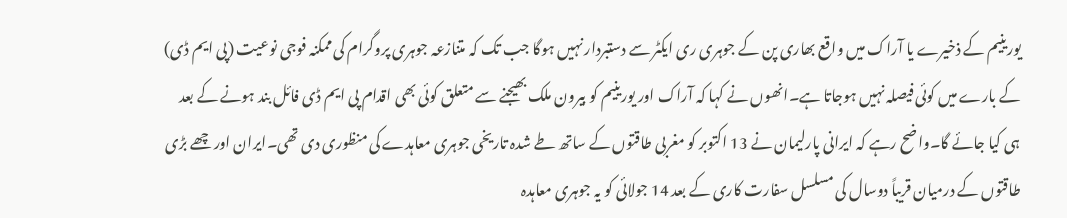یورینیم کے ذخیرے یا آراک میں واقع بھاری پن کے جوہری ری ایکٹر سے دستبردار نہیں ہوگا جب تک کہ متنازعہ جوہری پروگرام کی ممکنہ فوجی نوعیت (پی ایم ڈی) کے بارے میں کوئی فیصلہ نہیں ہوجاتا ہے۔انھوں نے کہا کہ آراک اور یورینیم کو بیرون ملک بھیجنے سے متعلق کوئی بھی اقدام پی ایم ڈی فائل بند ہونے کے بعد ہی کیا جائے گا۔واضح رہے کہ ایرانی پارلیمان نے 13 اکتوبر کو مغربی طاقتوں کے ساتھ طے شدہ تاریخی جوہری معاہدے کی منظوری دی تھی۔ایران اور چھے بڑی طاقتوں کے درمیان قریباً دوسال کی مسلسل سفارت کاری کے بعد 14 جولائی کو یہ جوہری معاہدہ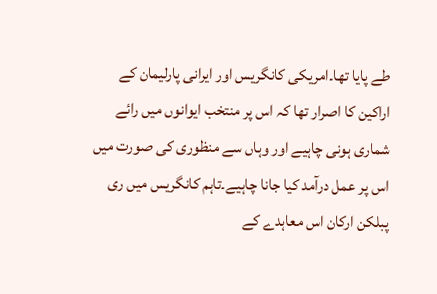طے پایا تھا۔امریکی کانگریس اور ایرانی پارلیمان کے اراکین کا اصرار تھا کہ اس پر منتخب ایوانوں میں رائے شماری ہونی چاہیے اور وہاں سے منظوری کی صورت میں اس پر عمل درآمد کیا جانا چاہیے۔تاہم کانگریس میں ری پبلکن ارکان اس معاہدے کے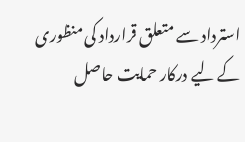استرداد سے متعلق قرارداد کی منظوری کے لیے درکار حمایت حاصل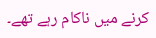کرنے میں ناکام رہے تھے۔